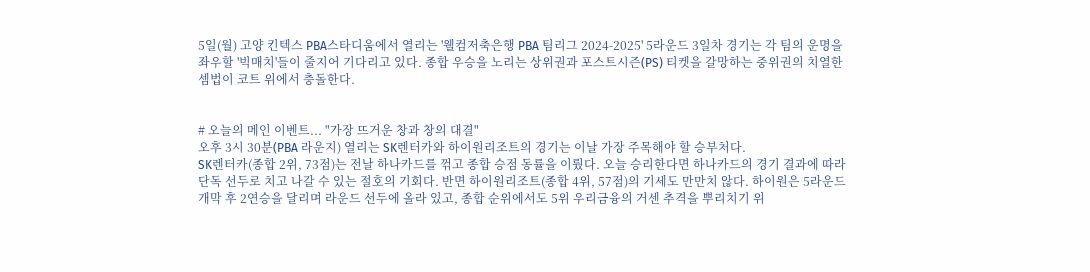5일(월) 고양 킨텍스 PBA스타디움에서 열리는 '웰컴저축은행 PBA 팀리그 2024-2025' 5라운드 3일차 경기는 각 팀의 운명을 좌우할 '빅매치'들이 줄지어 기다리고 있다. 종합 우승을 노리는 상위권과 포스트시즌(PS) 티켓을 갈망하는 중위권의 치열한 셈법이 코트 위에서 충돌한다.


# 오늘의 메인 이벤트... "가장 뜨거운 창과 창의 대결"
오후 3시 30분(PBA 라운지) 열리는 SK렌터카와 하이원리조트의 경기는 이날 가장 주목해야 할 승부처다.
SK렌터카(종합 2위, 73점)는 전날 하나카드를 꺾고 종합 승점 동률을 이뤘다. 오늘 승리한다면 하나카드의 경기 결과에 따라 단독 선두로 치고 나갈 수 있는 절호의 기회다. 반면 하이원리조트(종합 4위, 57점)의 기세도 만만치 않다. 하이원은 5라운드 개막 후 2연승을 달리며 라운드 선두에 올라 있고, 종합 순위에서도 5위 우리금융의 거센 추격을 뿌리치기 위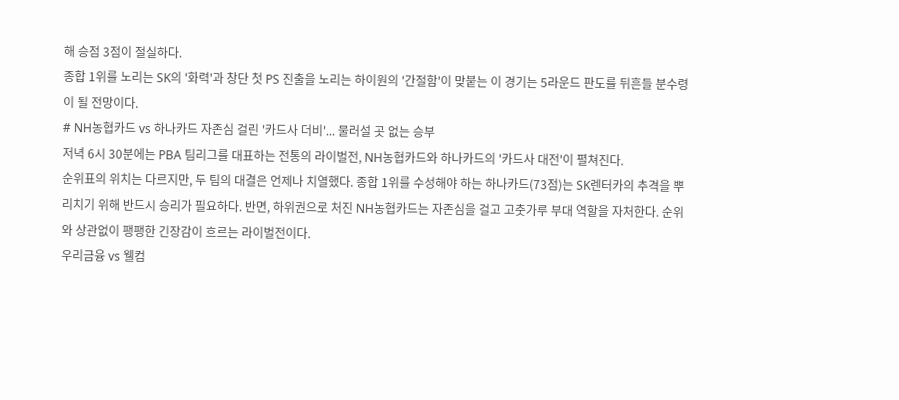해 승점 3점이 절실하다.
종합 1위를 노리는 SK의 '화력'과 창단 첫 PS 진출을 노리는 하이원의 '간절함'이 맞붙는 이 경기는 5라운드 판도를 뒤흔들 분수령이 될 전망이다.
# NH농협카드 vs 하나카드 자존심 걸린 '카드사 더비'... 물러설 곳 없는 승부
저녁 6시 30분에는 PBA 팀리그를 대표하는 전통의 라이벌전, NH농협카드와 하나카드의 '카드사 대전'이 펼쳐진다.
순위표의 위치는 다르지만, 두 팀의 대결은 언제나 치열했다. 종합 1위를 수성해야 하는 하나카드(73점)는 SK렌터카의 추격을 뿌리치기 위해 반드시 승리가 필요하다. 반면, 하위권으로 처진 NH농협카드는 자존심을 걸고 고춧가루 부대 역할을 자처한다. 순위와 상관없이 팽팽한 긴장감이 흐르는 라이벌전이다.
우리금융 vs 웰컴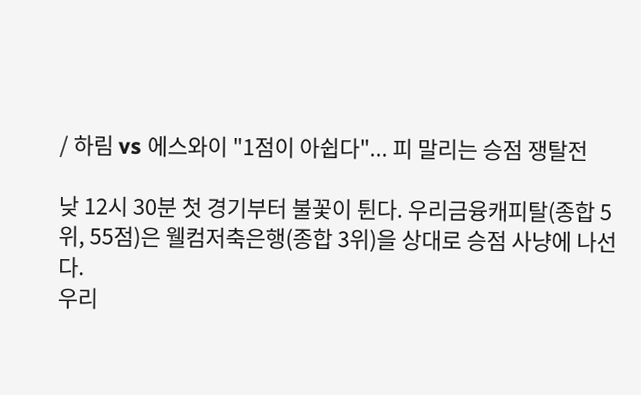/ 하림 vs 에스와이 "1점이 아쉽다"... 피 말리는 승점 쟁탈전

낮 12시 30분 첫 경기부터 불꽃이 튄다. 우리금융캐피탈(종합 5위, 55점)은 웰컴저축은행(종합 3위)을 상대로 승점 사냥에 나선다.
우리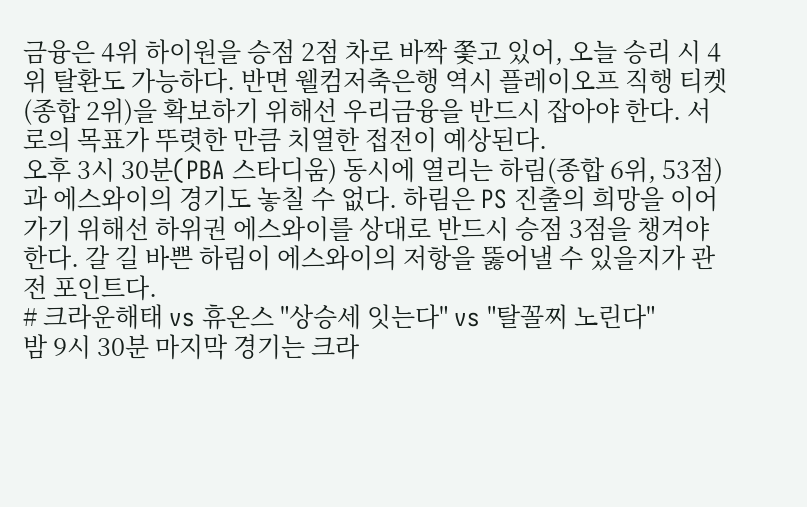금융은 4위 하이원을 승점 2점 차로 바짝 쫓고 있어, 오늘 승리 시 4위 탈환도 가능하다. 반면 웰컴저축은행 역시 플레이오프 직행 티켓(종합 2위)을 확보하기 위해선 우리금융을 반드시 잡아야 한다. 서로의 목표가 뚜렷한 만큼 치열한 접전이 예상된다.
오후 3시 30분(PBA 스타디움) 동시에 열리는 하림(종합 6위, 53점)과 에스와이의 경기도 놓칠 수 없다. 하림은 PS 진출의 희망을 이어가기 위해선 하위권 에스와이를 상대로 반드시 승점 3점을 챙겨야 한다. 갈 길 바쁜 하림이 에스와이의 저항을 뚫어낼 수 있을지가 관전 포인트다.
# 크라운해태 vs 휴온스 "상승세 잇는다" vs "탈꼴찌 노린다"
밤 9시 30분 마지막 경기는 크라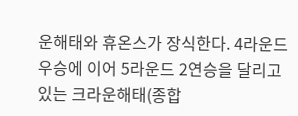운해태와 휴온스가 장식한다. 4라운드 우승에 이어 5라운드 2연승을 달리고 있는 크라운해태(종합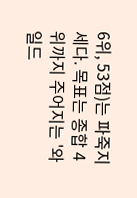6위, 53점)는 파죽지세다. 목표는 종합 4위까지 주어지는 '와일드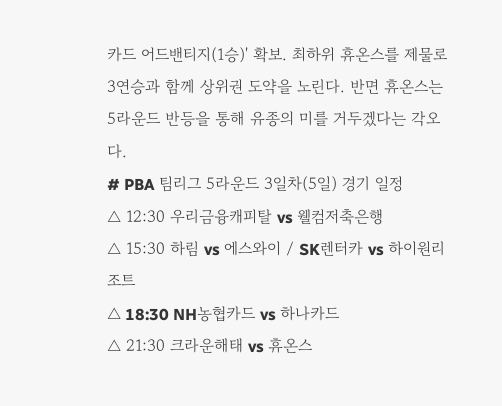카드 어드밴티지(1승)' 확보. 최하위 휴온스를 제물로 3연승과 함께 상위권 도약을 노린다. 반면 휴온스는 5라운드 반등을 통해 유종의 미를 거두겠다는 각오다.
# PBA 팀리그 5라운드 3일차(5일) 경기 일정
△ 12:30 우리금융캐피탈 vs 웰컴저축은행
△ 15:30 하림 vs 에스와이 / SK렌터카 vs 하이원리조트
△ 18:30 NH농협카드 vs 하나카드
△ 21:30 크라운해태 vs 휴온스